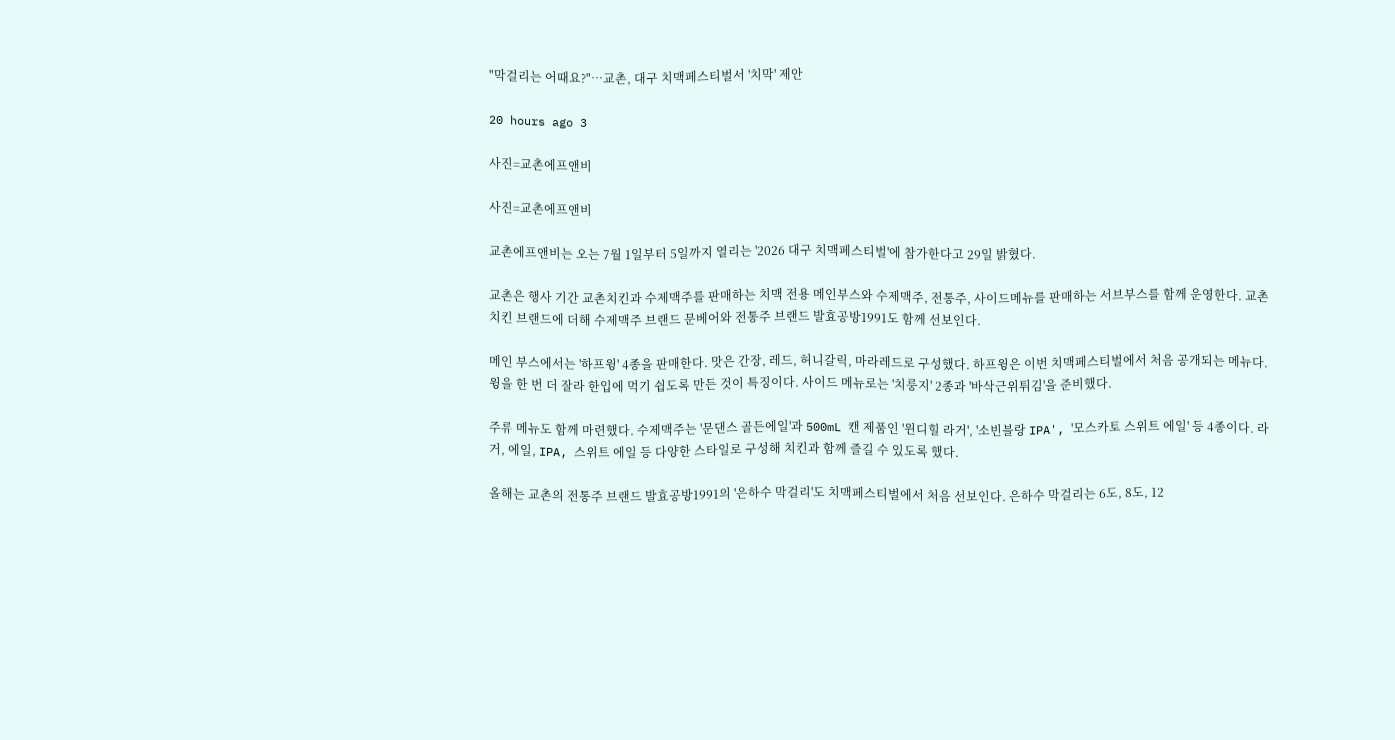"막걸리는 어때요?"…교촌, 대구 치맥페스티벌서 '치막' 제안

20 hours ago 3

사진=교촌에프앤비

사진=교촌에프앤비

교촌에프앤비는 오는 7월 1일부터 5일까지 열리는 '2026 대구 치맥페스티벌'에 참가한다고 29일 밝혔다.

교촌은 행사 기간 교촌치킨과 수제맥주를 판매하는 치맥 전용 메인부스와 수제맥주, 전통주, 사이드메뉴를 판매하는 서브부스를 함께 운영한다. 교촌치킨 브랜드에 더해 수제맥주 브랜드 문베어와 전통주 브랜드 발효공방1991도 함께 선보인다.

메인 부스에서는 '하프윙' 4종을 판매한다. 맛은 간장, 레드, 허니갈릭, 마라레드로 구성했다. 하프윙은 이번 치맥페스티벌에서 처음 공개되는 메뉴다. 윙을 한 번 더 잘라 한입에 먹기 쉽도록 만든 것이 특징이다. 사이드 메뉴로는 '치룽지' 2종과 '바삭근위튀김'을 준비했다.

주류 메뉴도 함께 마련했다. 수제맥주는 '문댄스 골든에일'과 500mL 캔 제품인 '윈디힐 라거', '소빈블랑 IPA', '모스카토 스위트 에일' 등 4종이다. 라거, 에일, IPA, 스위트 에일 등 다양한 스타일로 구성해 치킨과 함께 즐길 수 있도록 했다.

올해는 교촌의 전통주 브랜드 발효공방1991의 '은하수 막걸리'도 치맥페스티벌에서 처음 선보인다. 은하수 막걸리는 6도, 8도, 12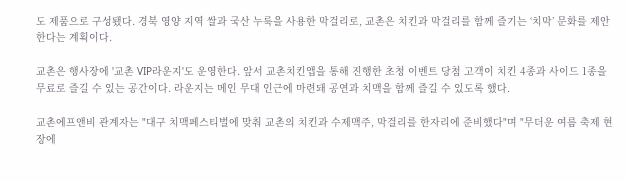도 제품으로 구성됐다. 경북 영양 지역 쌀과 국산 누룩을 사용한 막걸리로, 교촌은 치킨과 막걸리를 함께 즐기는 ‘치막’ 문화를 제안한다는 계획이다.

교촌은 행사장에 '교촌 VIP라운지'도 운영한다. 앞서 교촌치킨앱을 통해 진행한 초청 이벤트 당첨 고객이 치킨 4종과 사이드 1종을 무료로 즐길 수 있는 공간이다. 라운지는 메인 무대 인근에 마련돼 공연과 치맥을 함께 즐길 수 있도록 했다.

교촌에프앤비 관계자는 "대구 치맥페스티벌에 맞춰 교촌의 치킨과 수제맥주, 막걸리를 한자리에 준비했다"며 "무더운 여름 축제 현장에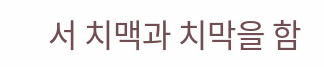서 치맥과 치막을 함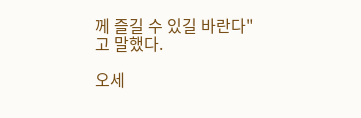께 즐길 수 있길 바란다"고 말했다.

오세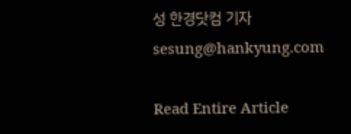성 한경닷컴 기자 sesung@hankyung.com

Read Entire Article